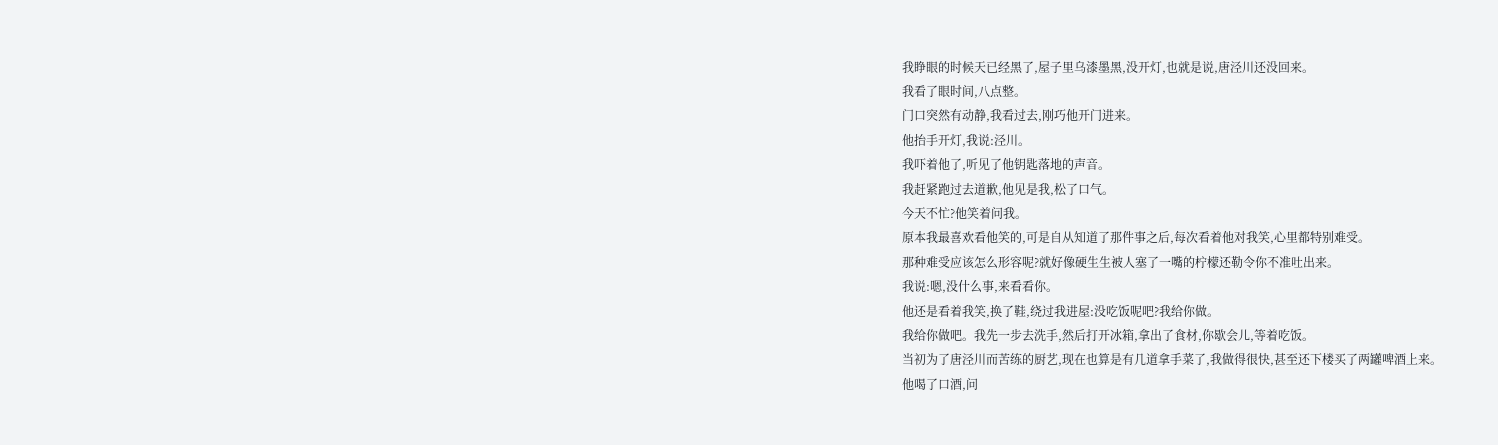我睁眼的时候天已经黑了,屋子里乌漆墨黑,没开灯,也就是说,唐泾川还没回来。
我看了眼时间,八点整。
门口突然有动静,我看过去,刚巧他开门进来。
他抬手开灯,我说:泾川。
我吓着他了,听见了他钥匙落地的声音。
我赶紧跑过去道歉,他见是我,松了口气。
今天不忙?他笑着问我。
原本我最喜欢看他笑的,可是自从知道了那件事之后,每次看着他对我笑,心里都特别难受。
那种难受应该怎么形容呢?就好像硬生生被人塞了一嘴的柠檬还勒令你不准吐出来。
我说:嗯,没什么事,来看看你。
他还是看着我笑,换了鞋,绕过我进屋:没吃饭呢吧?我给你做。
我给你做吧。我先一步去洗手,然后打开冰箱,拿出了食材,你歇会儿,等着吃饭。
当初为了唐泾川而苦练的厨艺,现在也算是有几道拿手菜了,我做得很快,甚至还下楼买了两罐啤酒上来。
他喝了口酒,问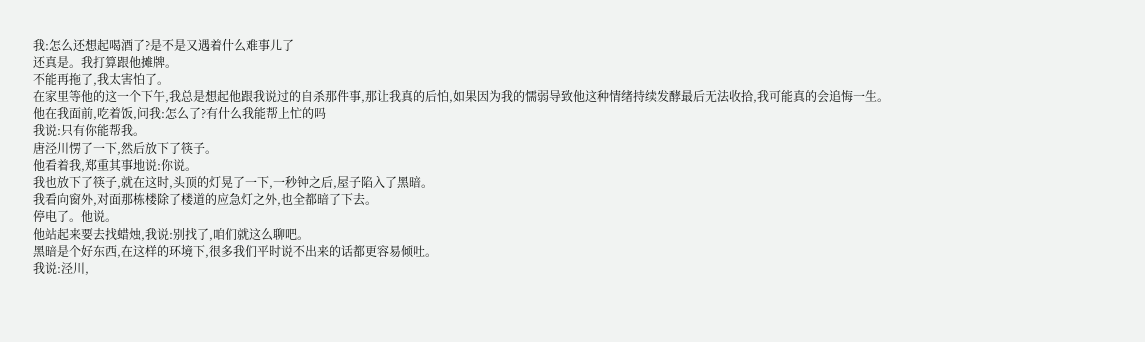我:怎么还想起喝酒了?是不是又遇着什么难事儿了
还真是。我打算跟他摊牌。
不能再拖了,我太害怕了。
在家里等他的这一个下午,我总是想起他跟我说过的自杀那件事,那让我真的后怕,如果因为我的懦弱导致他这种情绪持续发酵最后无法收拾,我可能真的会追悔一生。
他在我面前,吃着饭,问我:怎么了?有什么我能帮上忙的吗
我说:只有你能帮我。
唐泾川愣了一下,然后放下了筷子。
他看着我,郑重其事地说:你说。
我也放下了筷子,就在这时,头顶的灯晃了一下,一秒钟之后,屋子陷入了黑暗。
我看向窗外,对面那栋楼除了楼道的应急灯之外,也全都暗了下去。
停电了。他说。
他站起来要去找蜡烛,我说:别找了,咱们就这么聊吧。
黑暗是个好东西,在这样的环境下,很多我们平时说不出来的话都更容易倾吐。
我说:泾川,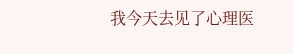我今天去见了心理医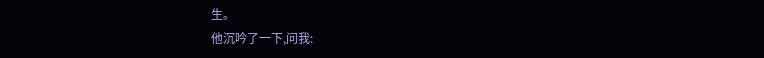生。
他沉吟了一下,问我: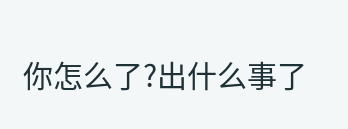你怎么了?出什么事了